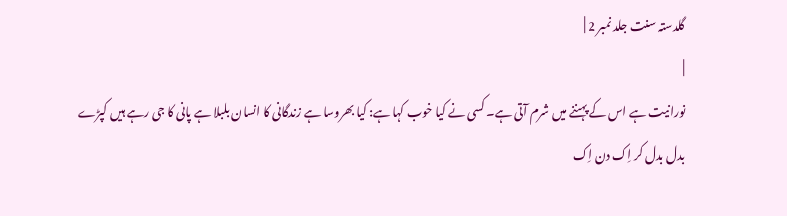گلدستہ سنت جلد نمبر 2 |
|
نورانیت ہے اس کے پہننے میں شرم آتی ہے۔ کسی نے کیا خوب کہا ہے: کیا بھروسا ہے زندگانی کا انسان بلبلا ہے پانی کا جی رہے ہیں کپڑے بدل بدل کر اِک دن اِک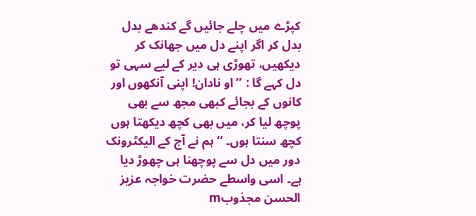کپڑے میں چلے جائیں گے کندھے بدل بدل کر اگر اپنے دل میں جھانک کر دیکھیں، تھوڑی ہی دیر کے لیے سہی تو دل کہے گا : ’’ او نادان! اپنی آنکھوں اور کانوں کے بجائے کبھی مجھ سے بھی پوچھ لیا کر، میں بھی کچھ دیکھتا ہوں کچھ سنتا ہوں۔ ‘‘ ہم نے آج کے الیکٹرونک دور میں دل سے پوچھنا ہی چھوڑ دیا ہے۔ اسی واسطے حضرت خواجہ عزیز الحسن مجذوبm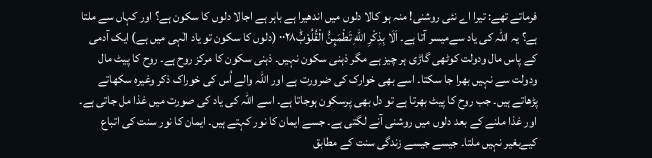فرماتے تھے: تیرا اے نئی روشنی! منہ ہو کالا دلوں میں اندھیرا ہے باہر ہے اجالا دلوں کا سکون ہے؟ اور کہاں سے ملتا ہے؟ یہ اللہ کی یاد سےمیسر آتا ہے۔ اَلَا بِذِكْرِ اللّٰهِ تَطْمَىِٕنُّ الْقُلُوْبُؕ۰۰۲۸ (دلوں کا سکون تو یاد الٰہی میں ہے) ایک آدمی کے پاس مال ودولت کوٹھی گاڑی ہر چیز ہے مگر ذہنی سکون نہیں۔ ذہنی سکون کا مرکز روح ہے۔ روح کا پیٹ مال ودولت سے نہیں بھرا جا سکتا۔ اسے بھی خوارک کی ضرورت ہے اور اللہ والے اُس کی خوراک ذکر وغیرہ سکھاتے پڑھاتے ہیں۔ جب روح کا پیٹ بھرتا ہے تو دل بھی پرسکون ہوجاتا ہے۔ اسے اللہ کی یاد کی صورت میں غذا مل جاتی ہے۔ اور غذا ملنے کے بعد دلوں میں روشنی آنے لگتی ہے۔ جسے ایمان کا نور کہتے ہیں۔ ایمان کا نور سنت کی اتباع کیےبغیر نہیں ملتا۔ جیسے جیسے زندگی سنت کے مطابق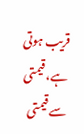قریب ہوتی ہے، قیمتی سے قیمتی